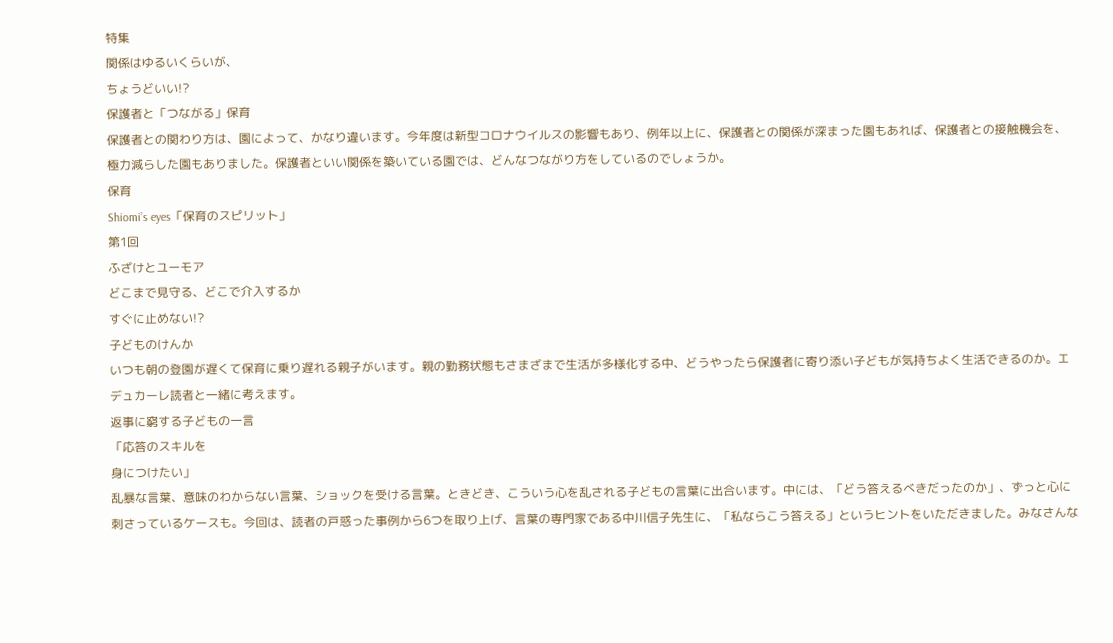特集
関係はゆるいくらいが、
ちょうどいい!?
保護者と「つながる」保育
保護者との関わり方は、園によって、かなり違います。今年度は新型コロナウイルスの影響もあり、例年以上に、保護者との関係が深まった園もあれば、保護者との接触機会を、極力減らした園もありました。保護者といい関係を築いている園では、どんなつながり方をしているのでしょうか。
保育
Shiomi’s eyes「保育のスピリット」
第1回
ふざけとユーモア
どこまで見守る、どこで介入するか
すぐに止めない!?
子どものけんか
いつも朝の登園が遅くて保育に乗り遅れる親子がいます。親の勤務状態もさまざまで生活が多様化する中、どうやったら保護者に寄り添い子どもが気持ちよく生活できるのか。エデュカーレ読者と一緒に考えます。
返事に窮する子どもの一言
「応答のスキルを
身につけたい」
乱暴な言葉、意味のわからない言葉、ショックを受ける言葉。ときどき、こういう心を乱される子どもの言葉に出合います。中には、「どう答えるべきだったのか」、ずっと心に刺さっているケースも。今回は、読者の戸惑った事例から6つを取り上げ、言葉の専門家である中川信子先生に、「私ならこう答える」というヒントをいただきました。みなさんな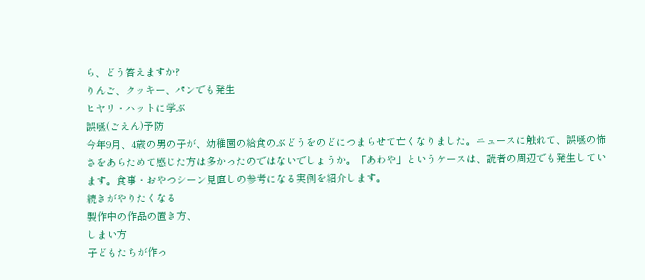ら、どう答えますか?
りんご、クッキー、パンでも発生
ヒヤリ・ハットに学ぶ
誤嚥(ごえん)予防
今年9月、4歳の男の子が、幼稚園の給食のぶどうをのどにつまらせて亡くなりました。ニュースに触れて、誤嚥の怖さをあらためて感じた方は多かったのではないでしょうか。「あわや」というケースは、読者の周辺でも発生しています。食事・おやつシーン見直しの参考になる実例を紹介します。
続きがやりたくなる
製作中の作品の置き方、
しまい方
子どもたちが作っ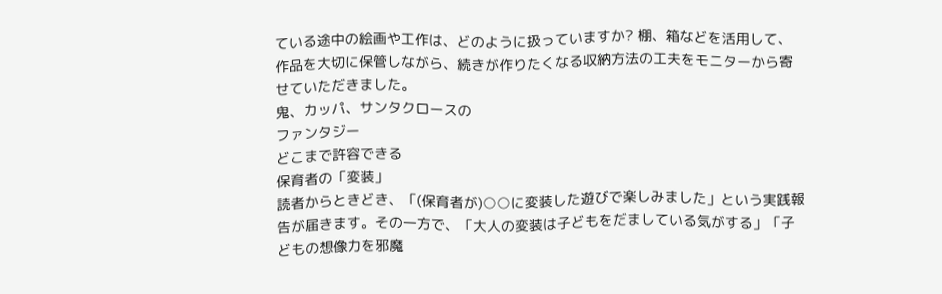ている途中の絵画や工作は、どのように扱っていますか? 棚、箱などを活用して、作品を大切に保管しながら、続きが作りたくなる収納方法の工夫をモニターから寄せていただきました。
鬼、カッパ、サンタクロースの
ファンタジー
どこまで許容できる
保育者の「変装」
読者からときどき、「(保育者が)○○に変装した遊びで楽しみました」という実践報告が届きます。その一方で、「大人の変装は子どもをだましている気がする」「子どもの想像力を邪魔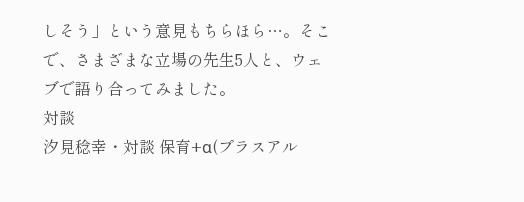しそう」という意見もちらほら…。そこで、さまざまな立場の先生5人と、ウェブで語り合ってみました。
対談
汐見稔幸・対談 保育+α(プラスアル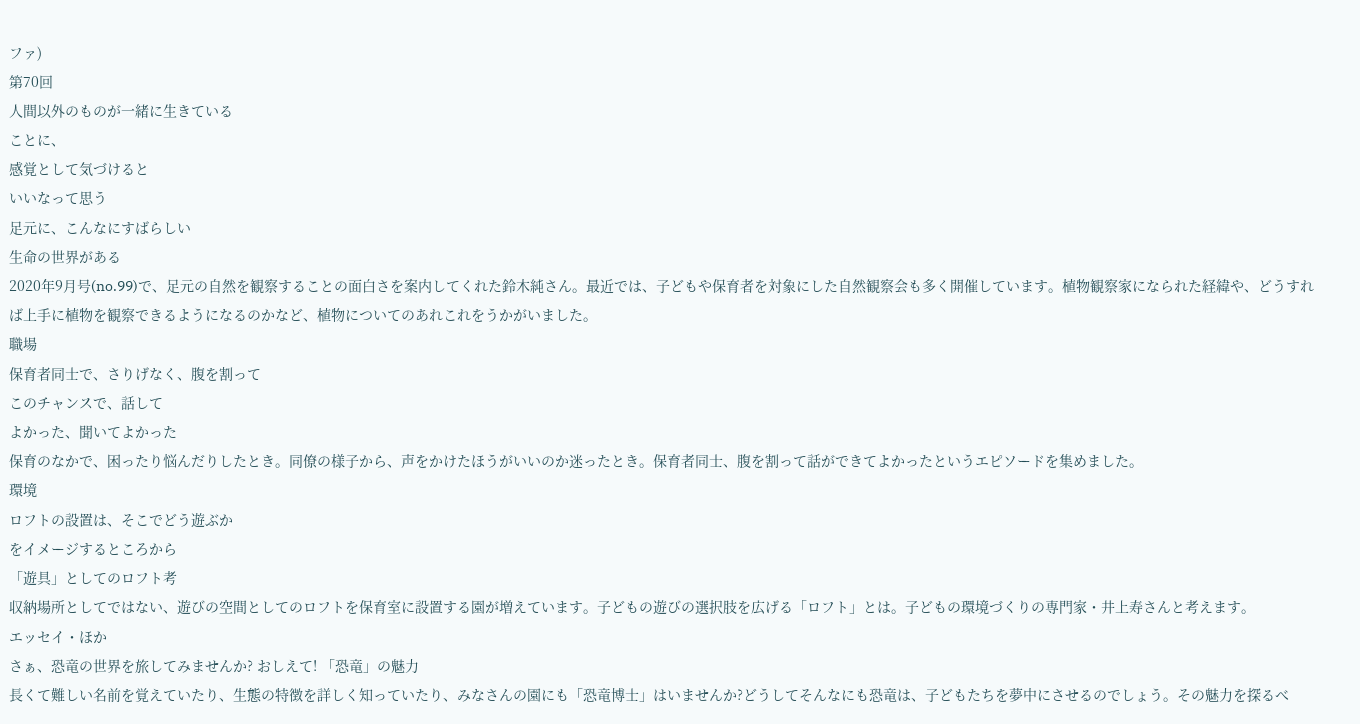ファ)
第70回
人間以外のものが一緒に生きている
ことに、
感覚として気づけると
いいなって思う
足元に、こんなにすばらしい
生命の世界がある
2020年9月号(no.99)で、足元の自然を観察することの面白さを案内してくれた鈴木純さん。最近では、子どもや保育者を対象にした自然観察会も多く開催しています。植物観察家になられた経緯や、どうすれば上手に植物を観察できるようになるのかなど、植物についてのあれこれをうかがいました。
職場
保育者同士で、さりげなく、腹を割って
このチャンスで、話して
よかった、聞いてよかった
保育のなかで、困ったり悩んだりしたとき。同僚の様子から、声をかけたほうがいいのか迷ったとき。保育者同士、腹を割って話ができてよかったというエピソードを集めました。
環境
ロフトの設置は、そこでどう遊ぶか
をイメージするところから
「遊具」としてのロフト考
収納場所としてではない、遊びの空間としてのロフトを保育室に設置する園が増えています。子どもの遊びの選択肢を広げる「ロフト」とは。子どもの環境づくりの専門家・井上寿さんと考えます。
エッセイ・ほか
さぁ、恐竜の世界を旅してみませんか? おしえて! 「恐竜」の魅力
長くて難しい名前を覚えていたり、生態の特徴を詳しく知っていたり、みなさんの園にも「恐竜博士」はいませんか?どうしてそんなにも恐竜は、子どもたちを夢中にさせるのでしょう。その魅力を探るべ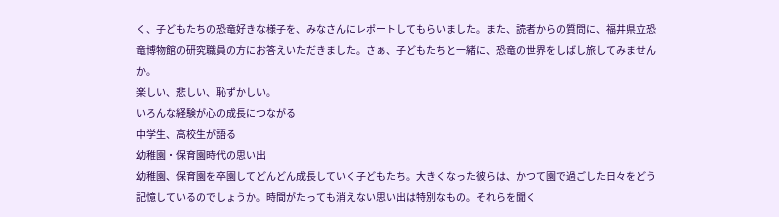く、子どもたちの恐竜好きな様子を、みなさんにレポートしてもらいました。また、読者からの質問に、福井県立恐竜博物館の研究職員の方にお答えいただきました。さぁ、子どもたちと一緒に、恐竜の世界をしばし旅してみませんか。
楽しい、悲しい、恥ずかしい。
いろんな経験が心の成長につながる
中学生、高校生が語る
幼稚園・保育園時代の思い出
幼稚園、保育園を卒園してどんどん成長していく子どもたち。大きくなった彼らは、かつて園で過ごした日々をどう記憶しているのでしょうか。時間がたっても消えない思い出は特別なもの。それらを聞く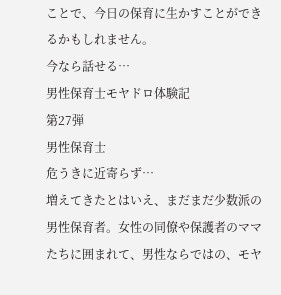ことで、今日の保育に生かすことができるかもしれません。
今なら話せる…
男性保育士モヤドロ体験記
第27弾
男性保育士
危うきに近寄らず…
増えてきたとはいえ、まだまだ少数派の男性保育者。女性の同僚や保護者のママたちに囲まれて、男性ならではの、モヤ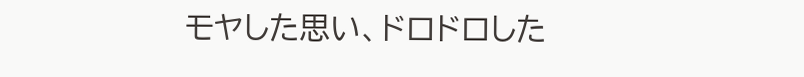モヤした思い、ドロドロした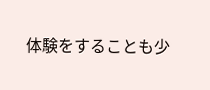体験をすることも少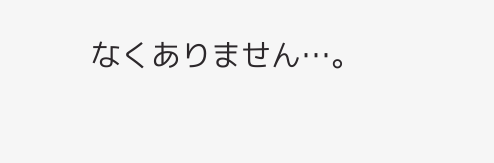なくありません…。